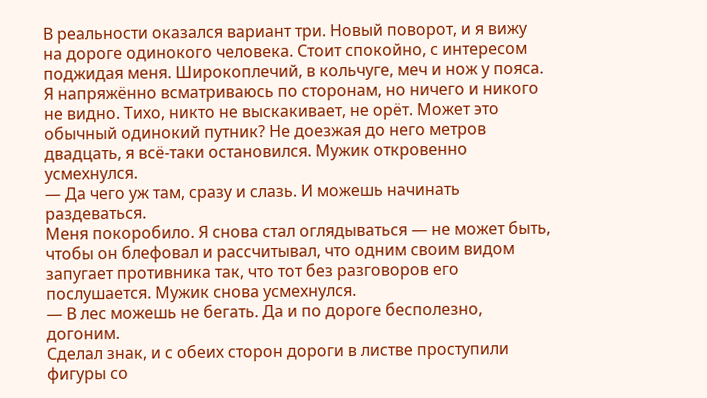В реальности оказался вариант три. Новый поворот, и я вижу на дороге одинокого человека. Стоит спокойно, с интересом поджидая меня. Широкоплечий, в кольчуге, меч и нож у пояса. Я напряжённо всматриваюсь по сторонам, но ничего и никого не видно. Тихо, никто не выскакивает, не орёт. Может это обычный одинокий путник? Не доезжая до него метров двадцать, я всё-таки остановился. Мужик откровенно усмехнулся.
— Да чего уж там, сразу и слазь. И можешь начинать раздеваться.
Меня покоробило. Я снова стал оглядываться — не может быть, чтобы он блефовал и рассчитывал, что одним своим видом запугает противника так, что тот без разговоров его послушается. Мужик снова усмехнулся.
— В лес можешь не бегать. Да и по дороге бесполезно, догоним.
Сделал знак, и с обеих сторон дороги в листве проступили фигуры со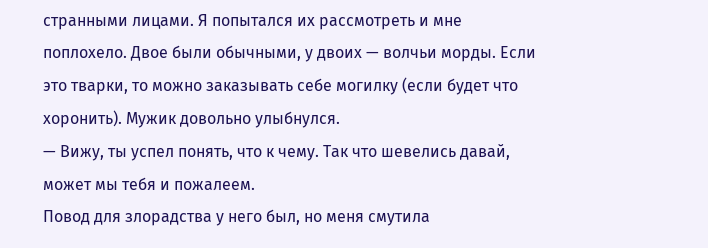странными лицами. Я попытался их рассмотреть и мне поплохело. Двое были обычными, у двоих — волчьи морды. Если это тварки, то можно заказывать себе могилку (если будет что хоронить). Мужик довольно улыбнулся.
— Вижу, ты успел понять, что к чему. Так что шевелись давай, может мы тебя и пожалеем.
Повод для злорадства у него был, но меня смутила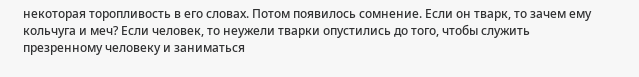некоторая торопливость в его словах. Потом появилось сомнение. Если он тварк, то зачем ему кольчуга и меч? Если человек, то неужели тварки опустились до того, чтобы служить презренному человеку и заниматься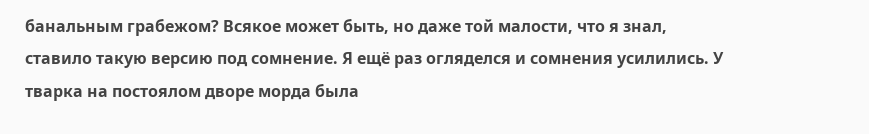банальным грабежом? Всякое может быть, но даже той малости, что я знал, ставило такую версию под сомнение. Я ещё раз огляделся и сомнения усилились. У тварка на постоялом дворе морда была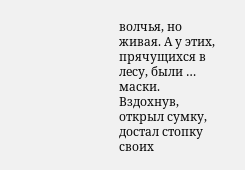волчья, но живая. А у этих, прячущихся в лесу, были … маски. Вздохнув, открыл сумку, достал стопку своих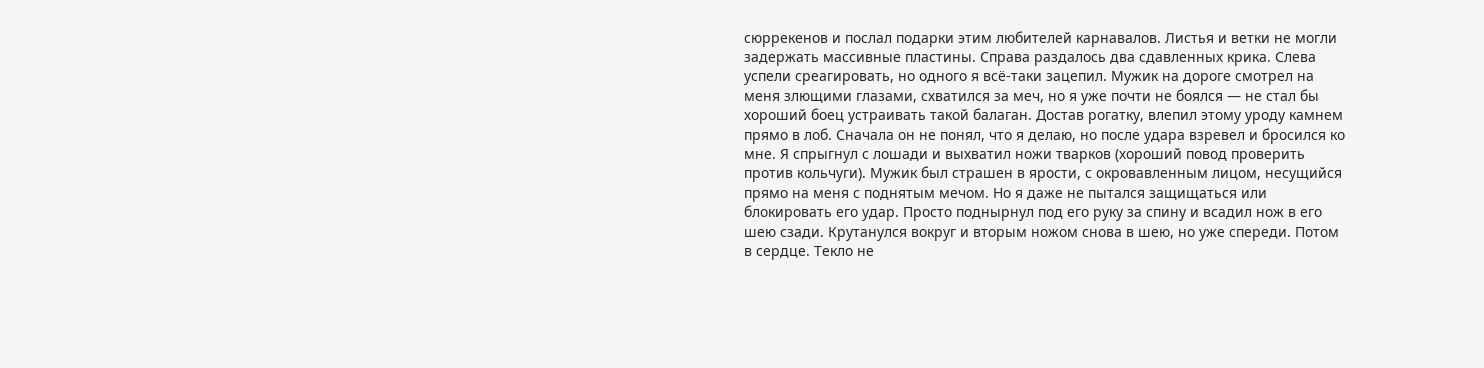сюррекенов и послал подарки этим любителей карнавалов. Листья и ветки не могли задержать массивные пластины. Справа раздалось два сдавленных крика. Слева успели среагировать, но одного я всё-таки зацепил. Мужик на дороге смотрел на меня злющими глазами, схватился за меч, но я уже почти не боялся — не стал бы хороший боец устраивать такой балаган. Достав рогатку, влепил этому уроду камнем прямо в лоб. Сначала он не понял, что я делаю, но после удара взревел и бросился ко мне. Я спрыгнул с лошади и выхватил ножи тварков (хороший повод проверить против кольчуги). Мужик был страшен в ярости, с окровавленным лицом, несущийся прямо на меня с поднятым мечом. Но я даже не пытался защищаться или блокировать его удар. Просто поднырнул под его руку за спину и всадил нож в его шею сзади. Крутанулся вокруг и вторым ножом снова в шею, но уже спереди. Потом в сердце. Текло не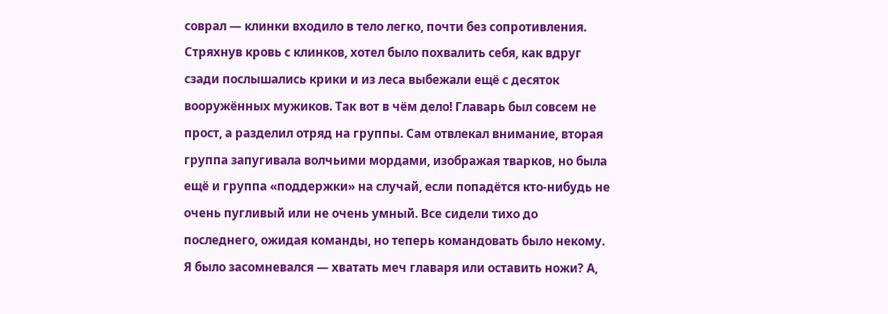соврал — клинки входило в тело легко, почти без сопротивления.
Стряхнув кровь с клинков, хотел было похвалить себя, как вдруг сзади послышались крики и из леса выбежали ещё с десяток вооружённых мужиков. Так вот в чём дело! Главарь был совсем не прост, а разделил отряд на группы. Сам отвлекал внимание, вторая группа запугивала волчьими мордами, изображая тварков, но была ещё и группа «поддержки» на случай, если попадётся кто-нибудь не очень пугливый или не очень умный. Все сидели тихо до последнего, ожидая команды, но теперь командовать было некому.
Я было засомневался — хватать меч главаря или оставить ножи? А,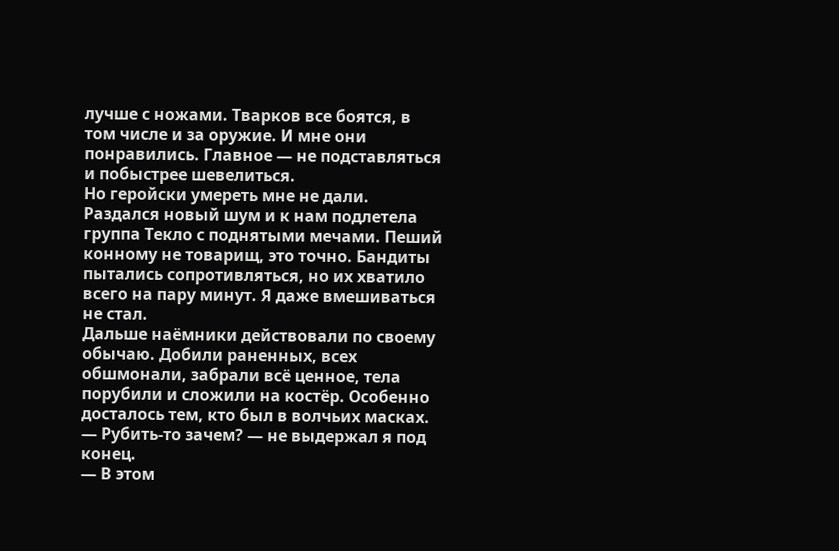лучше с ножами. Тварков все боятся, в том числе и за оружие. И мне они понравились. Главное — не подставляться и побыстрее шевелиться.
Но геройски умереть мне не дали. Раздался новый шум и к нам подлетела группа Текло с поднятыми мечами. Пеший конному не товарищ, это точно. Бандиты пытались сопротивляться, но их хватило всего на пару минут. Я даже вмешиваться не стал.
Дальше наёмники действовали по своему обычаю. Добили раненных, всех обшмонали, забрали всё ценное, тела порубили и сложили на костёр. Особенно досталось тем, кто был в волчьих масках.
— Рубить-то зачем? — не выдержал я под конец.
— В этом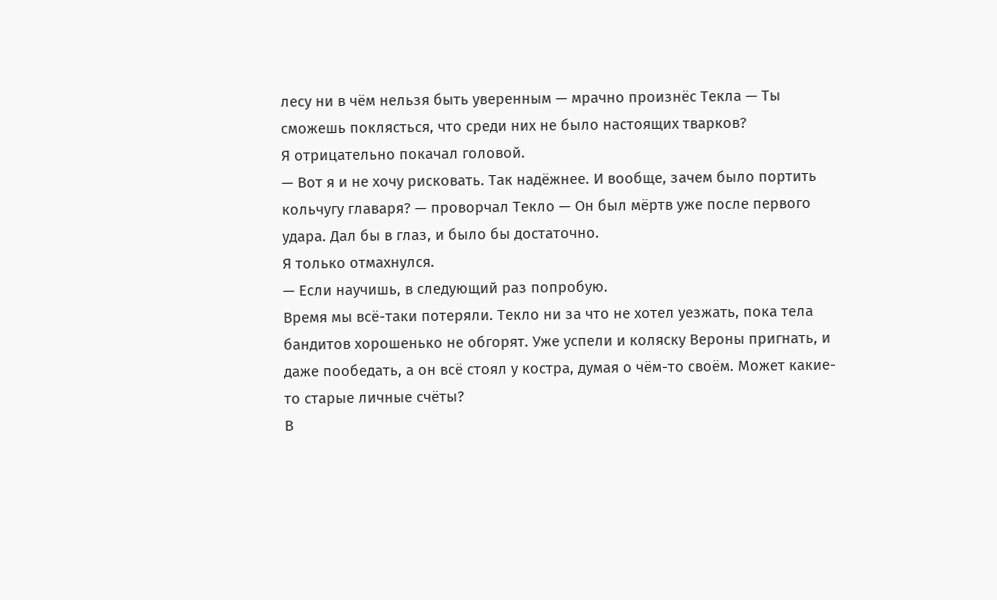лесу ни в чём нельзя быть уверенным — мрачно произнёс Текла — Ты сможешь поклясться, что среди них не было настоящих тварков?
Я отрицательно покачал головой.
— Вот я и не хочу рисковать. Так надёжнее. И вообще, зачем было портить кольчугу главаря? — проворчал Текло — Он был мёртв уже после первого удара. Дал бы в глаз, и было бы достаточно.
Я только отмахнулся.
— Если научишь, в следующий раз попробую.
Время мы всё-таки потеряли. Текло ни за что не хотел уезжать, пока тела бандитов хорошенько не обгорят. Уже успели и коляску Вероны пригнать, и даже пообедать, а он всё стоял у костра, думая о чём-то своём. Может какие-то старые личные счёты?
В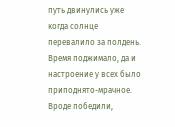путь двинулись уже когда солнце перевалило за полдень. Время поджимало, да и настроение у всех было приподнято-мрачное. Вроде победили,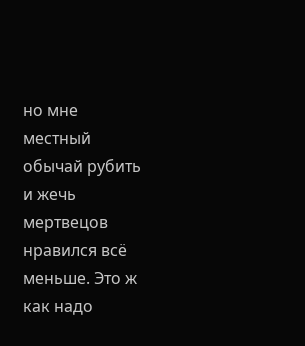но мне местный обычай рубить и жечь мертвецов нравился всё меньше. Это ж как надо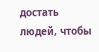достать людей, чтобы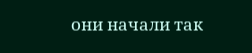они начали так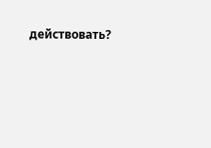действовать?